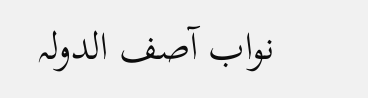نواب آصف الدولہ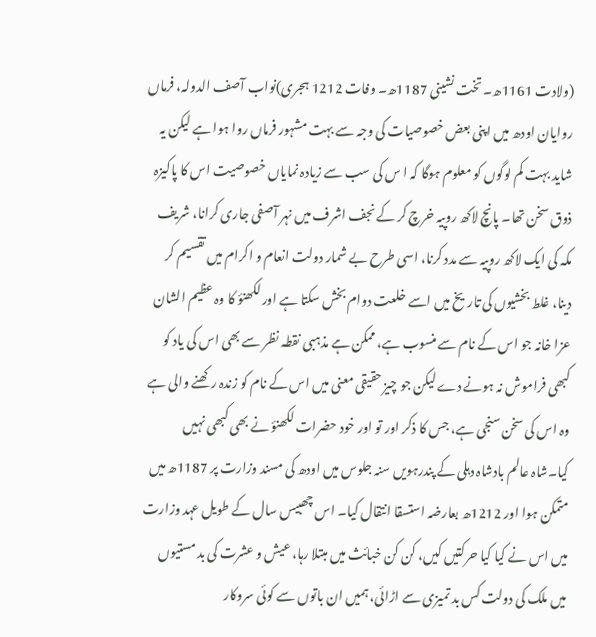(ولادت 1161ھ۔ تخت نشینی 1187ھ۔ وفات 1212 ہجری)نواب آصف الدولہ، فرماں روایان اودھ میں اپنی بعض خصوصیات کی وجہ سے بہت مشہور فرماں روا ہوا ہے لیکن یہ شاید بہت کم لوگوں کو معلوم ہوگا کہ ا س کی سب سے زیادہ نمایاں خصوصیت اس کا پاکیزہ ذوق سخن تھا۔ پانچ لاکھ روپیہ خرچ کر کے نجف اشرف میں نہر آصفی جاری کرانا، شریف مکہ کی ایک لاکھ روپیہ سے مدد کرنا، اسی طرح بے شمار دولت انعام و اکرام میں تقسیم کر دینا، غلط بخشیوں کی تاریخ میں اسے خلعت دوام بخش سکتا ہے اور لکھنؤ کا وہ عظیم الشان عزا خانہ جو اس کے نام سے منسوب ہے، ممکن ہے مذہبی نقطہ نظر سے بھی اس کی یاد کو کبھی فراموش نہ ہونے دے لیکن جو چیز حقیقی معنی میں اس کے نام کو زندہ رکھنے والی ہے وہ اس کی سخن سنجی ہے، جس کا ذکر اور تو اور خود حضرات لکھنؤ نے بھی کبھی نہیں کیا۔شاہ عالم بادشاہ دہلی کے پندرہویں سنہ جلوس میں اودھ کی مسند وزارت پر 1187ھ میں متمکن ہوا اور 1212ھ بعارضہ استسقا انتقال کیا۔ اس چھبیس سال کے طویل عہد وزارت میں اس نے کیا کیا حرکتیں کیں، کن کن خبائث میں مبتلا رہا، عیش و عشرت کی بد مستیوں میں ملک کی دولت کس بد تمیزی سے اڑائی، ہمیں ان باتوں سے کوئی سروکار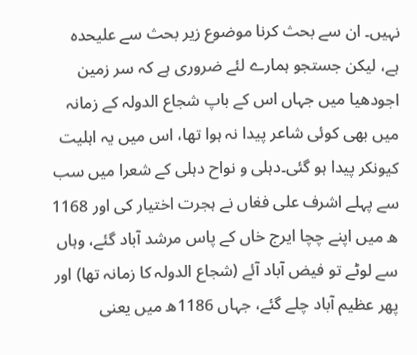نہیں۔ ان سے بحث کرنا موضوع زیر بحث سے علیحدہ ہے، لیکن جستجو ہمارے لئے ضروری ہے کہ سر زمین اجودھیا میں جہاں اس کے باپ شجاع الدولہ کے زمانہ میں بھی کوئی شاعر پیدا نہ ہوا تھا، اس میں یہ اہلیت کیونکر پیدا ہو گئی۔دہلی و نواح دہلی کے شعرا میں سب سے پہلے اشرف علی فغاں نے ہجرت اختیار کی اور 1168 ھ میں اپنے چچا ایرج خاں کے پاس مرشد آباد گئے، وہاں سے لوٹے تو فیض آباد آئے (شجاع الدولہ کا زمانہ تھا) اور پھر عظیم آباد چلے گئے، جہاں 1186ھ میں یعنی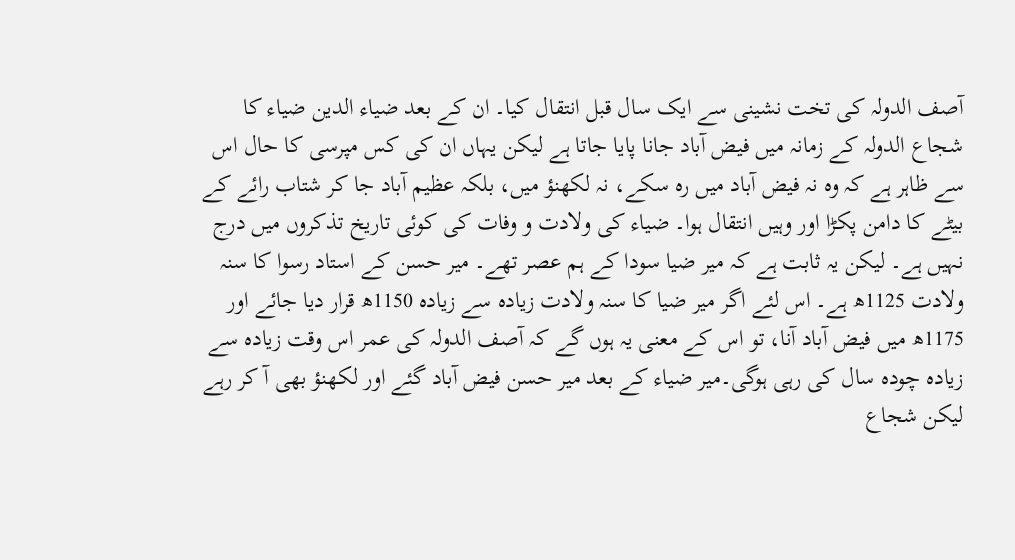آصف الدولہ کی تخت نشینی سے ایک سال قبل انتقال کیا۔ ان کے بعد ضیاء الدین ضیاء کا شجاع الدولہ کے زمانہ میں فیض آباد جانا پایا جاتا ہے لیکن یہاں ان کی کس مپرسی کا حال اس سے ظاہر ہے کہ وہ نہ فیض آباد میں رہ سکے، نہ لکھنؤ میں، بلکہ عظیم آباد جا کر شتاب رائے کے بیٹے کا دامن پکڑا اور وہیں انتقال ہوا۔ ضیاء کی ولادت و وفات کی کوئی تاریخ تذکروں میں درج نہیں ہے۔ لیکن یہ ثابت ہے کہ میر ضیا سودا کے ہم عصر تھے۔ میر حسن کے استاد رسوا کا سنہ ولادت 1125ھ ہے۔ اس لئے اگر میر ضیا کا سنہ ولادت زیادہ سے زیادہ 1150ھ قرار دیا جائے اور 1175ھ میں فیض آباد آنا، تو اس کے معنی یہ ہوں گے کہ آصف الدولہ کی عمر اس وقت زیادہ سے زیادہ چودہ سال کی رہی ہوگی۔میر ضیاء کے بعد میر حسن فیض آباد گئے اور لکھنؤ بھی آ کر رہے لیکن شجاع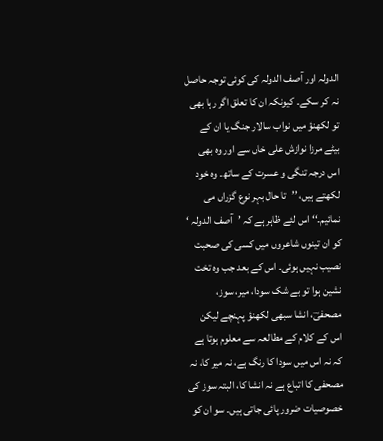الدولہ اور آصف الدولہ کی کوئی توجہ حاصل نہ کر سکے۔ کیونکہ ان کا تعلق اگر رہا بھی تو لکھنؤ میں نواب سالار جنگ یا ان کے بیٹے مرزا نوازش علی خاں سے اور وہ بھی اس درجہ تنگی و عسرت کے ساتھ۔ وہ خود لکھتے ہیں، ’’تا حال بہر نوع گزراں می نمائیم۔‘‘ اس لئے ظاہر ہے کہ ’آصف الدولہ ‘ کو ان تینوں شاعروں میں کسی کی صحبت نصیب نہیں ہوئی۔ اس کے بعد جب وہ تخت نشین ہوا تو بے شک سودا، میر، سوز، مصحفیؔ، انشا سبھی لکھنؤ پہنچے لیکن اس کے کلام کے مطالعہ سے معلوم ہوتا ہے کہ نہ اس میں سودا کا رنگ ہے، نہ میر کا، نہ مصحفی کا اتباع ہے نہ انشا کا، البتہ سوز کی خصوصیات ضرور پائی جاتی ہیں۔ سو ان کو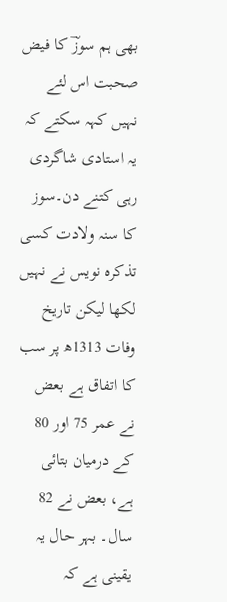بھی ہم سوزؔ کا فیض صحبت اس لئے نہیں کہہ سکتے کہ یہ استادی شاگردی رہی کتنے دن۔سوز کا سنہ ولادت کسی تذکرہ نویس نے نہیں لکھا لیکن تاریخ وفات 1313ھ پر سب کا اتفاق ہے بعض نے عمر 75 اور 80 کے درمیان بتائی ہے، بعض نے 82 سال۔ بہر حال یہ یقینی ہے کہ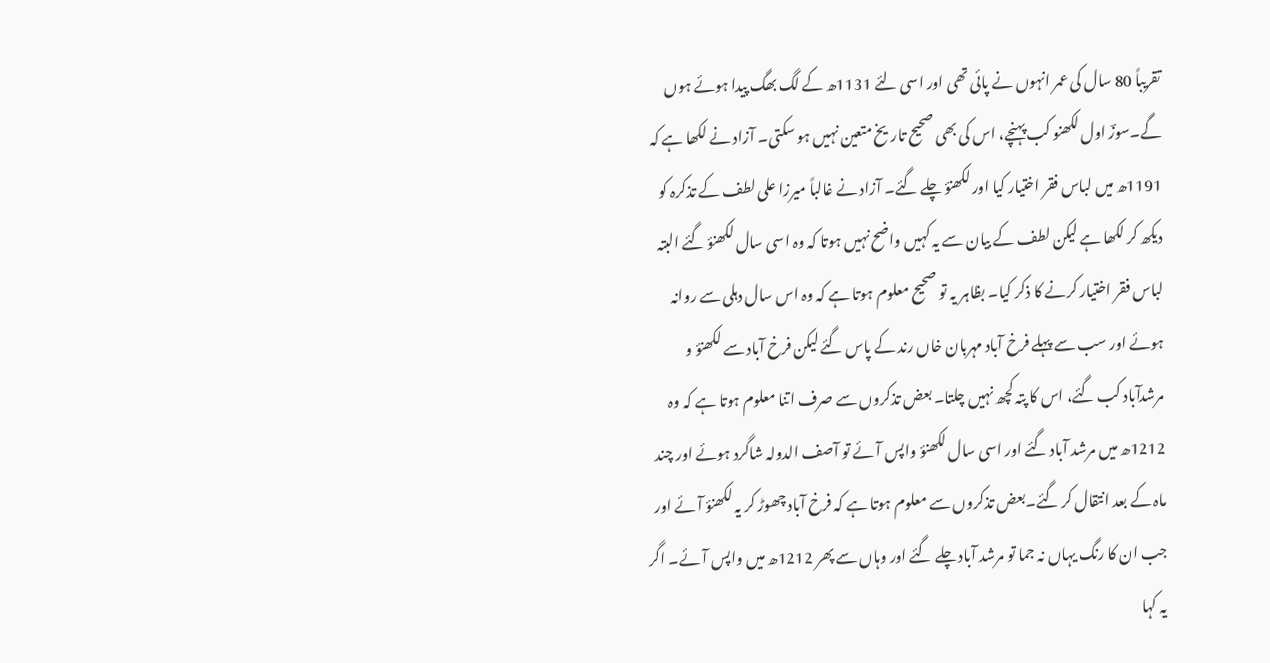تقریباً 80 سال کی عمر انہوں نے پائی تھی اور اسی لئے 1131ھ کے لگ بھگ پیدا ہوئے ہوں گے۔سوزؔ اول لکھنو کب پہنچے، اس کی بھی صحیح تاریخ متعین نہیں ہو سکتی۔ آزاد نے لکھا ہے کہ 1191ھ میں لباس فقر اختیار کیا اور لکھنؤ چلے گئے۔ آزاد نے غالباً میرزا علی لطف کے تذکرہ کو دیکھ کر لکھا ہے لیکن لطف کے بیان سے یہ کہیں واضح نہیں ہوتا کہ وہ اسی سال لکھنؤ گئے البتہ لباس فقر اختیار کرنے کا ذکر کیا۔ بظاہر یہ تو صحیح معلوم ہوتا ہے کہ وہ اس سال دہلی سے روانہ ہوئے اور سب سے پہلے فرخ آباد مہربان خاں رند کے پاس گئے لیکن فرخ آباد سے لکھنؤ و مرشدآباد کب گئے، اس کا پتہ کچھ نہیں چلتا۔ بعض تذکروں سے صرف اتنا معلوم ہوتا ہے کہ وہ 1212ھ میں مرشد آباد گئے اور اسی سال لکھنؤ واپس آئے تو آصف الدولہ شاگرد ہوئے اور چند ماہ کے بعد انتقال کر گئے۔بعض تذکروں سے معلوم ہوتا ہے کہ فرخ آباد چھوڑ کر یہ لکھنؤ آئے اور جب ان کا رنگ یہاں نہ جما تو مرشد آباد چلے گئے اور وہاں سے پھر 1212ھ میں واپس آئے۔ اگر یہ کہا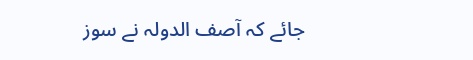جائے کہ آصف الدولہ نے سوز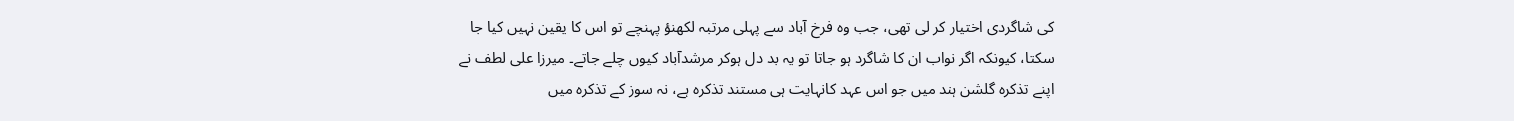کی شاگردی اختیار کر لی تھی، جب وہ فرخ آباد سے پہلی مرتبہ لکھنؤ پہنچے تو اس کا یقین نہیں کیا جا سکتا، کیونکہ اگر نواب ان کا شاگرد ہو جاتا تو یہ بد دل ہوکر مرشدآباد کیوں چلے جاتے۔ میرزا علی لطف نے اپنے تذکرہ گلشن ہند میں جو اس عہد کانہایت ہی مستند تذکرہ ہے، نہ سوز کے تذکرہ میں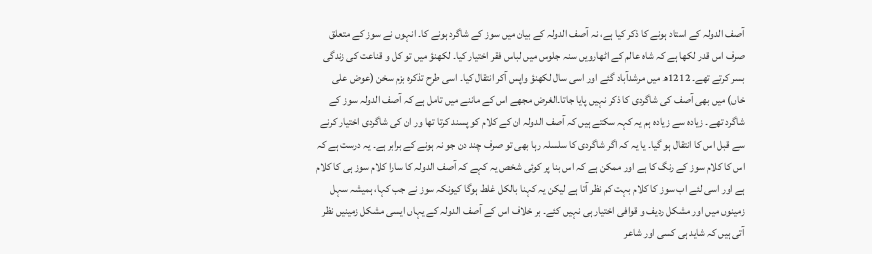آصف الدولہ کے استاد ہونے کا ذکر کیا ہے، نہ آصف الدولہ کے بیان میں سوز کے شاگرد ہونے کا۔ انہوں نے سوز کے متعلق صرف اس قدر لکھا ہے کہ شاہ عالم کے اٹھارویں سنہ جلوس میں لباس فقر اختیار کیا۔ لکھنؤ میں تو کل و قناعت کی زندگی بسر کرتے تھے۔ 1212ھ میں مرشدآباد گئے اور اسی سال لکھنؤ واپس آکر انتقال کیا۔ اسی طرح تذکرہ بزم سخن (عوض علی خاں) میں بھی آصف کی شاگردی کا ذکر نہیں پایا جاتا۔الغرض مجھے اس کے ماننے میں تامل ہے کہ آصف الدولہ سوز کے شاگرد تھے۔ زیادہ سے زیادہ ہم یہ کہہ سکتے ہیں کہ آصف الدولہ ان کے کلام کو پسند کرتا تھا ور ان کی شاگردی اختیار کرنے سے قبل اس کا انتقال ہو گیا۔ یا یہ کہ اگر شاگردی کا سلسلہ رہا بھی تو صرف چند دن جو نہ ہونے کے برابر ہے۔ یہ درست ہے کہ اس کا کلام سوز کے رنگ کا ہے اور ممکن ہے کہ اس بنا پر کوئی شخص یہ کہے کہ آصف الدولہ کا سارا کلام سوز ہی کا کلام ہے اور اسی لئے اب سوز کا کلام بہت کم نظر آتا ہے لیکن یہ کہنا بالکل غلط ہوگا کیونکہ سوز نے جب کہا، ہمیشہ سہل زمینوں میں اور مشکل ردیف و قوافی اختیار ہی نہیں کئے۔ بر خلاف اس کے آصف الدولہ کے یہاں ایسی مشکل زمینیں نظر آتی ہیں کہ شاید ہی کسی اور شاعر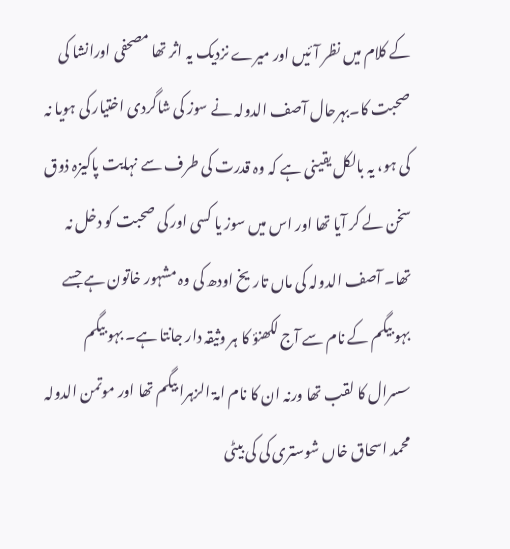کے کلام میں نظر آئیں اور میرے نزدیک یہ اثر تھا مصحفی اورانشا کی صحبت کا۔بہرحال آصف الدولہ نے سوز کی شاگردی اختیار کی ہویا نہ کی ہو، یہ بالکل یقینی ہے کہ وہ قدرت کی طرف سے نہایت پاکیزہ ذوق سخن لے کر آیا تھا اور اس میں سوز یا کسی اور کی صحبت کو دخل نہ تھا۔ آصف الدولہ کی ماں تاریخ اودھ کی وہ مشہور خاتون ہے جسے بہو بیگم کے نام سے آج لکھنؤ کا ہر وثیقہ دار جانتا ہے۔ بہو بیگم سسرال کا لقب تھا ورنہ ان کا نام امۃ الزہرا بیگم تھا اور موتمن الدولہ محمد اسحاق خاں شوستری کی کی بیٹی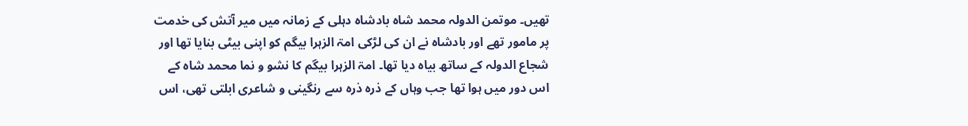تھیں۔ موتمن الدولہ محمد شاہ بادشاہ دہلی کے زمانہ میں میر آتش کی خدمت پر مامور تھے اور بادشاہ نے ان کی لڑکی امۃ الزہرا بیگم کو اپنی بیٹی بنایا تھا اور شجاع الدولہ کے ساتھ بیاہ دیا تھا۔ امۃ الزہرا بیگم کا نشو و نما محمد شاہ کے اس دور میں ہوا تھا جب وہاں کے ذرہ ذرہ سے رنگینی و شاعری ابلتی تھی، اس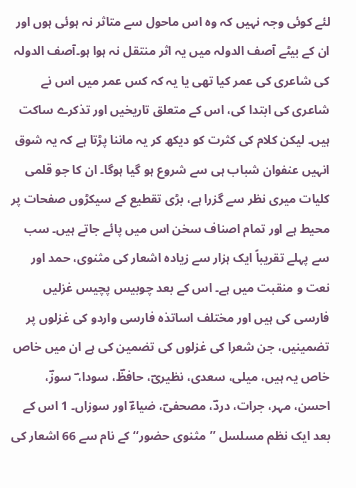لئے کوئی وجہ نہیں کہ وہ اس ماحول سے متاثر نہ ہوئی ہوں اور ان کے بیٹے آصف الدولہ میں یہ اثر منتقل نہ ہوا ہو۔آصف الدولہ کی شاعری کی عمر کیا تھی یا یہ کہ کس عمر میں اس نے شاعری کی ابتدا کی، اس کے متعلق تاریخیں اور تذکرے ساکت ہیں۔ لیکن کلام کی کثرت کو دیکھ کر یہ ماننا پڑتا ہے کہ یہ شوق انہیں عنفوان شباب ہی سے شروع ہو گیا ہوگا۔ ان کا جو قلمی کلیات میری نظر سے گزرا ہے، بڑی تقطیع کے سیکڑوں صفحات پر محیط ہے اور تمام اصناف سخن اس میں پائے جاتے ہیں۔ سب سے پہلے تقریباً ایک ہزار سے زیادہ اشعار کی مثنوی، حمد اور نعت و منقبت میں ہے۔ اس کے بعد چوبیس پچیس غزلیں فارسی کی ہیں اور مختلف اساتذہ فارسی واردو کی غزلوں پر تضمینیں، جن شعرا کی غزلوں کی تضمین کی ہے ان میں خاص خاص یہ ہیں، میلی، سعدی، نظیریؔ، حافظؔ، سودا، ؔ سوزؔ، احسن، مہر، جرات، دردؔ، مصحفیؔ، ضیاءؔ اور سوزاں۔ 1 اس کے بعد ایک نظم مسلسل ’’مثنوی حضور‘‘ کے نام سے 66 اشعار کی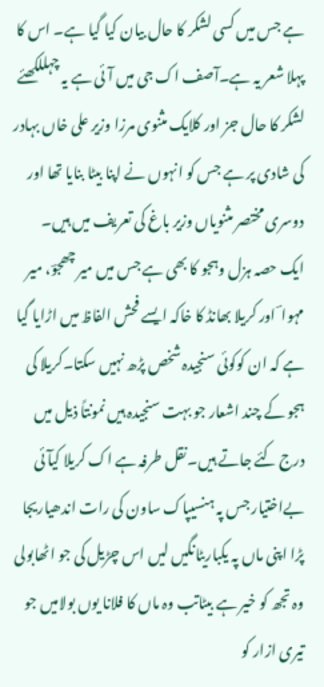ہے جس میں کسی لشکر کا حال بیان کیا گیا ہے۔ اس کا پہلا شعر یہ ہے۔آصف اک جی میں آئی ہے یہ چہللکھئے لشکر کا حال جز اور کلایک مثنوی مرزا وزیر علی خاں بہادر کی شادی پر ہے جس کو انہوں نے اپنا بیٹا بنایا تھا اور دوسری مختصر مثنویاں وزیر باغ کی تعریف میں ہیں۔ ایک حصہ ہزل وہجو کا بھی ہے جس میں میر چھجوؔ، میر مہوا ؔ اور کریلا بھانڈ کا خاکہ ایسے فحش الفاظ میں اڑایا گیا ہے کہ ان کوکوئی سنجیدہ شخص پڑھ نہیں سکتا۔کریلا کی ہجو کے چند اشعار جو بہت سنجیدہ ہیں نمونتاً ذیل میں درج کئے جاتے ہیں۔نقل طرفہ ہے اک کریلا کیآئی بےاختیار جس پہ ہنسیپاک ساون کی رات اندھیاریجا پڑا اپنی ماں پہ یکباریٹانگیں لیں اس چڑیل کی جو اٹھابولی وہ تجھ کو خیر ہے بیٹاتب وہ ماں کا فلانا یوں بولامیں جو تیری ازار کو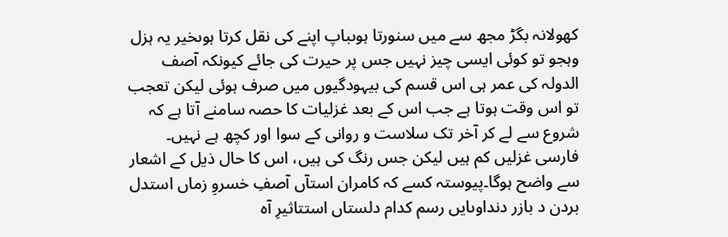کھولانہ بگڑ مجھ سے میں سنورتا ہوںباپ اپنے کی نقل کرتا ہوںخیر یہ ہزل وہجو تو کوئی ایسی چیز نہیں جس پر حیرت کی جائے کیونکہ آصف الدولہ کی عمر ہی اس قسم کی بیہودگیوں میں صرف ہوئی لیکن تعجب تو اس وقت ہوتا ہے جب اس کے بعد غزلیات کا حصہ سامنے آتا ہے کہ شروع سے لے کر آخر تک سلاست و روانی کے سوا اور کچھ ہے نہیں۔ فارسی غزلیں کم ہیں لیکن جس رنگ کی ہیں، اس کا حال ذیل کے اشعار سے واضح ہوگا۔پیوستہ کسے کہ کامران استآں آصفِ خسروِ زماں استدل بردن د بازر دنداوںایں رسم کدام دلستاں استتاثیرِ آہ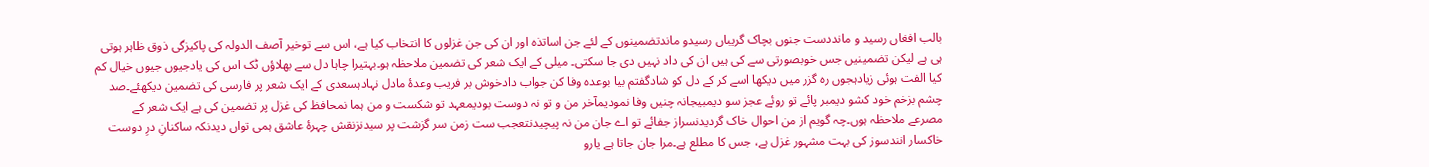بالب افغاں رسید و مانددست جنوں بچاک گریباں رسیدو ماندتضمینوں کے لئے جن اساتذہ اور ان کی جن غزلوں کا انتخاب کیا ہے، اس سے توخیر آصف الدولہ کی پاکیزگی ذوق ظاہر ہوتی ہی ہے لیکن تضمینیں جس خوبصورتی سے کی ہیں ان کی داد نہیں دی جا سکتی۔ میلی کے ایک شعر کی تضمین ملاحظہ ہو۔بہتیرا چاہا دل سے بھلاؤں ٹک اس کی یادجیوں جیوں خیال کم کیا الفت ہوئی زیادہجوں رہ گزر میں دیکھا اسے کر کے دل کو شادگفتم بیا بوعدہ وفا کن جواب دادخوش بر فریب وعدۂ مادل نہادہسعدی کے ایک شعر پر فارسی کی تضمین دیکھئے۔صد چشم بزخم خود کشو دیمبر پائے تو روئے عجز سو دیمبیجانہ چنیں وفا نمودیمآخر من و تو نہ دوست بودیمعہد تو شکست و من ہما نمحافظ کی غزل پر تضمین کی ہے ایک شعر کے مصرعے ملاحظہ ہوں۔چہ گویم از من احوال خاک گردیدنسراز جفائے تو اے جان من نہ پیچیدنتعجب ست زمن سر گزشت پر سیدنزنقش چہرۂ عاشق ہمی تواں دیدنکہ ساکنانِ درِ دوست خاکسار انندسوز کی بہت مشہور غزل ہے، جس کا مطلع ہے۔مرا جان جاتا ہے یارو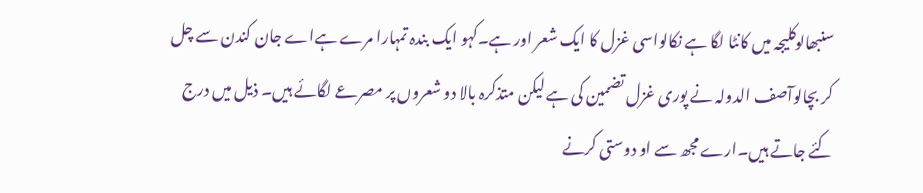سنبھالوکلیجہ میں کانٹا لگا ہے نکالواسی غزل کا ایک شعر اور ہے۔کہو ایک بندہ تمہارا مرے ہےاے جان کندن سے چل کر بچالوآصف الدولہ نے پوری غزل تضمین کی ہے لیکن متذکرہ بالا دو شعروں پر مصرعے لگائے ہیں۔ ذیل میں درج کئے جاتے ہیں۔ارے مجھ سے او دوستی کرنے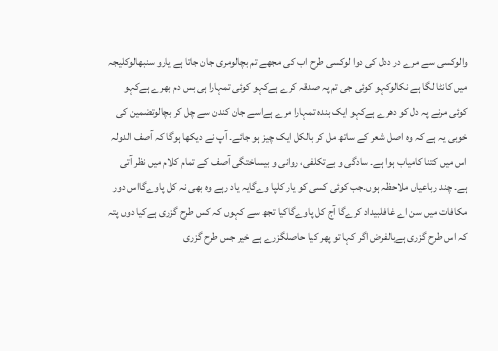والوکسی سے مرے در ددل کی دوا لوکسی طرح اب کی مجھے تم بچالومری جان جاتا ہے یارو سنبھالوکلیجہ میں کانٹا لگا ہے نکالوکہو کوئی جی تم پہ صدقہ کرے ہےکہو کوئی تمہارا ہی بس دم بھرے ہےکہو کوئی مرنے پہ دل کو دھرے ہےکہو ایک بندہ تمہارا مرے ہےاسے جان کندن سے چل کر بچالوتضمین کی خوبی یہ ہے کہ وہ اصل شعر کے ساتھ مل کر بالکل ایک چیز ہو جائے۔ آپ نے دیکھا ہوگا کہ آصف الدولہ اس میں کتنا کامیاب ہوا ہے۔ سادگی و بےتکلفی، روانی و بیساختگی آصف کے تمام کلام میں نظر آتی ہے۔ چند رباعیاں ملاحظہ ہوں۔جب کوئی کسی کو یار کلپا وےگایہ یاد رہے وہ بھی نہ کل پاوےگااس دور مکافات میں سن اے غافلبیداد کرےگا آج کل پاوےگاکیا تجھ سے کہوں کہ کس طرح گزری ہےکیا دوں پتہ کہ اس طرح گزری ہےبالفرض اگر کہا تو پھر کیا حاصلگزرے ہے خیر جس طرح گزری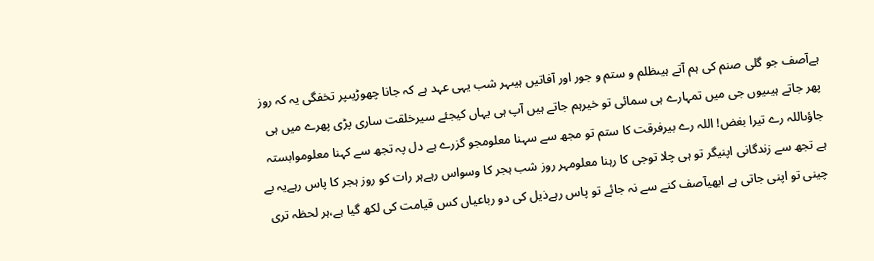ہےآصف جو گلی صنم کی ہم آتے ہیںظلم و ستم و جور اور آفاتیں ہیںہر شب یہی عہد ہے کہ جانا چھوڑیںپر تخفگی یہ کہ روز پھر جاتے ہیںیوں جی میں تمہارے ہی سمائی تو خیرہم جاتے ہیں آپ ہی یہاں کیجئے سیرخلقت ساری پڑی پھرے میں ہی جاؤںاللہ رے تیرا بغض! اللہ رے بیرفرقت کا ستم تو مجھ سے سہنا معلومجو گزرے ہے دل پہ تجھ سے کہنا معلوموابستہ ہے تجھ سے زندگانی اپنیگر تو ہی چلا توجی کا رہنا معلومہر روز شب ہجر کا وسواس رہےہر رات کو روز ہجر کا پاس رہےیہ بے چینی تو اپنی جاتی ہے ابھیآصف کنے سے نہ جائے تو پاس رہےذیل کی دو رباعیاں کس قیامت کی لکھ گیا ہے،ہر لحظہ تری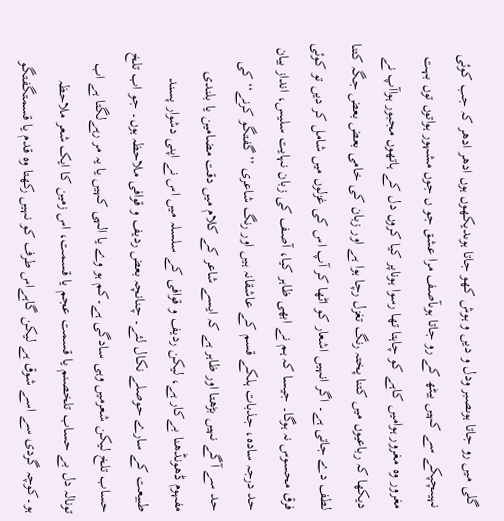گلی میں رو جاتا ہوںصبر ودل و دیں و ہوش کھو جاتا ہوںدیکھوں ہوں ادھر ادھر کہ جب کوئی نہیںچپکے سے کہیں بیٹھ کے رو جاتا ہوںآصف مرا عشق جو ں جوں مشہور ہواتوں توں بہت مغرور وہ مغرور ہوامیں کاہے کو چاہتا تھا رسوا ہوناپر کیا کروں دل کے ہاتھوں مجبور ہواآپ نے دیکھا کہ رباعیوں میں کتنا پختہ رنگ تغزل رچا ہوا ہے اور زبان کی خامی بعض بعض جگہ کتنا لطف دے جاتی ہے۔ اگر انہیں اشعار کو اٹھا کر آپ اس کی غزلوں میں شامل کر دیں تو کوئی فرق محسوس نہ ہوگا۔ جیسا کہ ہم نے ابھی ظاہر کیا، آصف کی زبان نہایت سلیس، انداز بیان حد درجہ سادہ، جذبات ہلکے قسم کے عاشقانہ ہیں اور رنگ شاعری ’’گفتگو کرنے‘‘ کی حد سے آگے نہیں بڑھتا اور ظاہر ہے کہ ایسے شاعر کے کلام میں دقت مضامین یا بلندی مفہوم ڈھونڈھنا بےکار ہے، لیکن ردیف و قوافی کے سلسلہ میں اس نے اپنی دشوار پسند طبیعت کے سارے حوصلے نکال لئے۔ چنانچہ بعض ردیف و قوافی ملاحظہ ہوں۔ جو اب تلخ حساب تلخ لیکن شعرمیں وہی سادگی ہے۔کم ہو وے یا الہی کہیں یا یہ مر رہےلگتا ہے اب تونالہ دل بے حساب تلخصنم یا قسمت عجم یا قسمت، اس زمین کا ایک شعر ملاحظہ ہو۔کوچہ گردی سے اسے شوق ہے لیکن گاہےاس طرف کو نہیں رکھتا وہ قدم یا قسمتگفتگو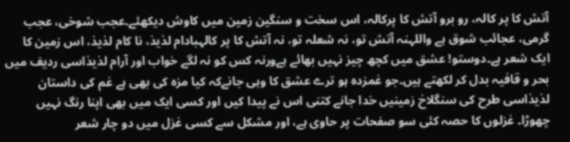آتش کا پر کالہ، رو برو آتش کا پرکالہ، اس سخت و سنگین زمین میں کاوش دیکھئے۔عجب شوخی، عجب گرمی، عجائب شوق ہے واللہنہ آتش تو، نہ شعلہ تو، نہ آتش کا پر کالہبادام لذیذ، نا کام لذیذ، اس زمین کا ایک شعر ہے۔دوستو! عشق میں کچھ چیز نہیں بھائے ہےورنہ کس کو نہ لگے خواب اور آرام لذیذاسی ردیف میں بحر و قافیہ بدل کر لکھتے ہیں۔جو غمزدہ ہو ترے عشق کا وہی جانےکہ کیا مزہ کی بھی ہے غم کی داستان لذیذاسی طرح کی سنگلاخ زمینیں خدا جانے کتنی اس نے پیدا کیں اور کسی ایک میں بھی اپنا رنگ نہیں چھوڑا۔ غزلوں کا حصہ کئی سو صفحات پر حاوی ہے، اور مشکل سے کسی غزل میں دو چار شعر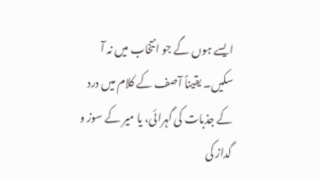ایسے ہوں گے جو انتخاب میں نہ آ سکیں۔ یقیناً آصف کے کلام میں درد کے جذبات کی گہرائی، یا میر کے سوز و گداز کی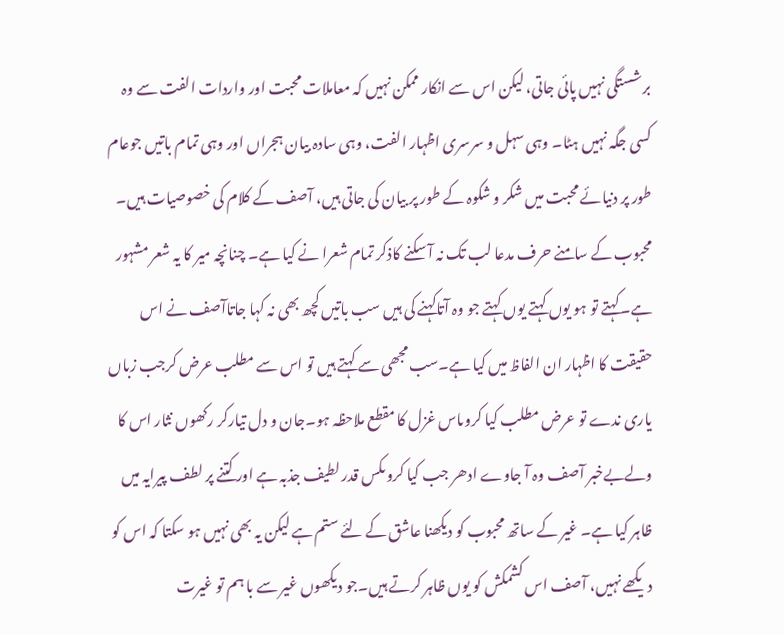برشستگی نہیں پائی جاتی، لیکن اس سے انکار ممکن نہیں کہ معاملات محبت اور واردات الفت سے وہ کسی جگہ نہیں ہٹا۔ وہی سہل و سرسری اظہار الفت، وہی سادہ بیان ہجراں اور وہی تمام باتیں جوعام طور پر دنیائے محبت میں شکر و شکوہ کے طور پر بیان کی جاتی ہیں، آصف کے کلام کی خصوصیات ہیں۔ محبوب کے سامنے حرف مدعا لب تک نہ آ سکنے کاذکر تمام شعرا نے کیا ہے۔ چنانچہ میر کا یہ شعر مشہور ہے۔کہتے تو ہو یوں کہتے یوں کہتے جو وہ آتاکہنے کی ہیں سب باتیں کچھ بھی نہ کہا جاتاآصف نے اس حقیقت کا اظہار ان الفاظ میں کیا ہے۔سب مجھی سے کہتے ہیں تو اس سے مطلب عرض کرجب زباں یاری ندے تو عرض مطلب کیا کروںاس غزل کا مقطع ملاحظہ ہو۔جان و دل تیارکر رکھوں نثار اس کا ولےبےخبر آصف وہ آ جاوے ادھر جب کیا کروںکس قدر لطیف جذبہ ہے اور کتنے پر لطف پیرایہ میں ظاہر کیا ہے۔ غیر کے ساتھ محبوب کو دیکھنا عاشق کے لئے ستم ہے لیکن یہ بھی نہیں ہو سکتا کہ اس کو دیکھے نہیں، آصف اس کشمکش کو یوں ظاہر کرتے ہیں۔جو دیکھوں غیر سے با ہم تو غیرت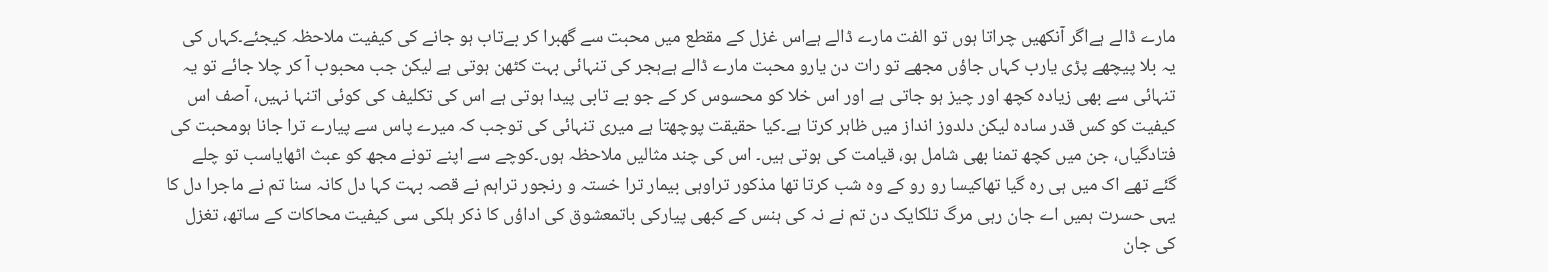مارے ڈالے ہےاگر آنکھیں چراتا ہوں تو الفت مارے ڈالے ہےاس غزل کے مقطع میں محبت سے گھبرا کر بےتاب ہو جانے کی کیفیت ملاحظہ کیجئے۔کہاں کی یہ بلا پیچھے پڑی یارب کہاں جاؤں مجھے تو رات دن یارو محبت مارے ڈالے ہےہجر کی تنہائی بہت کٹھن ہوتی ہے لیکن جب محبوب آ کر چلا جائے تو یہ تنہائی سے بھی زیادہ کچھ اور چیز ہو جاتی ہے اور اس خلا کو محسوس کر کے جو بے تابی پیدا ہوتی ہے اس کی تکلیف کی کوئی اتنہا نہیں، آصف اس کیفیت کو کس قدر سادہ لیکن دلدوز انداز میں ظاہر کرتا ہے۔کیا حقیقت پوچھتا ہے میری تنہائی کی توجب کہ میرے پاس سے پیارے ترا جانا ہومحبت کی فتادگیاں، جن میں کچھ تمنا بھی شامل ہو، قیامت کی ہوتی ہیں۔ اس کی چند مثالیں ملاحظہ ہوں۔کوچے سے اپنے تونے مجھ کو عبث اٹھایاسب تو چلے گئے تھے اک میں ہی رہ گیا تھاکیسا رو رو کے وہ شب کرتا تھا مذکور تراوہی بیمار ترا خستہ و رنجور تراہم نے قصہ بہت کہا دل کانہ سنا تم نے ماجرا دل کا یہی حسرت ہمیں اے جان رہی مرگ تلکایک دن تم نے نہ کی ہنس کے کبھی پیارکی باتمعشوق کی اداؤں کا ذکر ہلکی سی کیفیت محاکات کے ساتھ، تغزل کی جان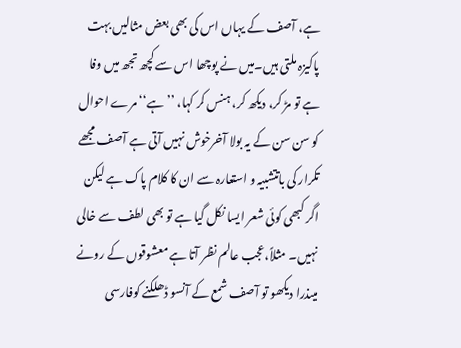ہے، آصف کے یہاں اس کی بھی بعض مثالیں بہت پاکیزہ ملتی ہیں۔میں نے پوچھا اس سے کچھ تجھ میں وفا ہے تو مڑ کر، دیکھ کر، ہنس کر کہا، ’’ہے‘‘ مرے احوال کو سن سن کے یہ بولا آخرخوش نہیں آتی ہے آصف مجھے تکرار کی باتتشبیہ و استعارہ سے ان کا کلام پاک ہے لیکن اگر کبھی کوئی شعر ایسا نکل گیا ہے تو بھی لطف سے خالی نہیں۔ مثلاً،عجب عالم نظر آتا ہے معشوقوں کے رونے میںذرا دیکھو تو آصف شمع کے آنسو ڈھلکنے کوفارسی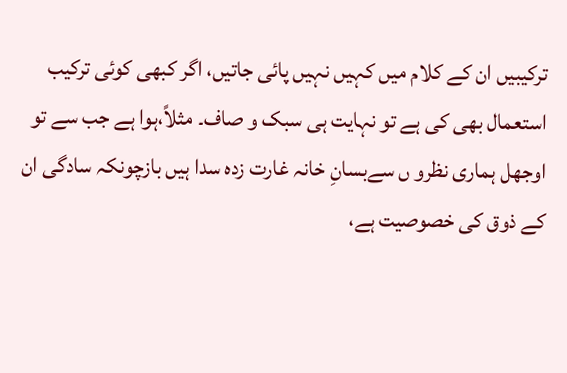ترکیبیں ان کے کلام میں کہیں نہیں پائی جاتیں، اگر کبھی کوئی ترکیب استعمال بھی کی ہے تو نہایت ہی سبک و صاف۔ مثلاً،ہوا ہے جب سے تو اوجھل ہماری نظرو ں سےبسانِ خانہ غارت زدہ سدا ہیں بازچونکہ سادگی ان کے ذوق کی خصوصیت ہے،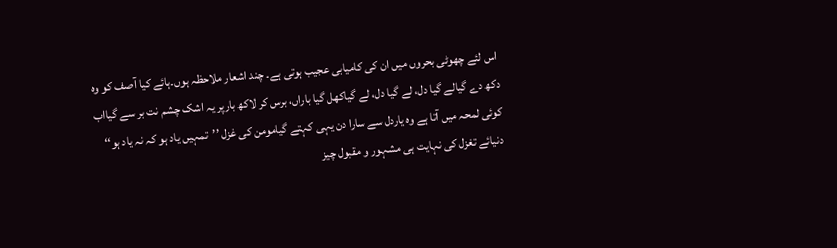اس لئے چھوٹی بحروں میں ان کی کامیابی عجیب ہوتی ہے۔ چند اشعار ملاحظہ ہوں۔ہائے کیا آصف کو وہ دکھ دے گیالے گیا دل، لے گیا دل، لے گیاکھل گیا باراں، برس کر لاکھ بارپر یہ اشک چشم نت بر سے گیااب کوئی لمحہ میں آتا ہے وہ یاردل سے سارا دن یہی کہتے گیامومن کی غزل ’’تمہیں یاد ہو کہ نہ یاد ہو‘‘ دنیائے تغزل کی نہایت ہی مشہور و مقبول چیز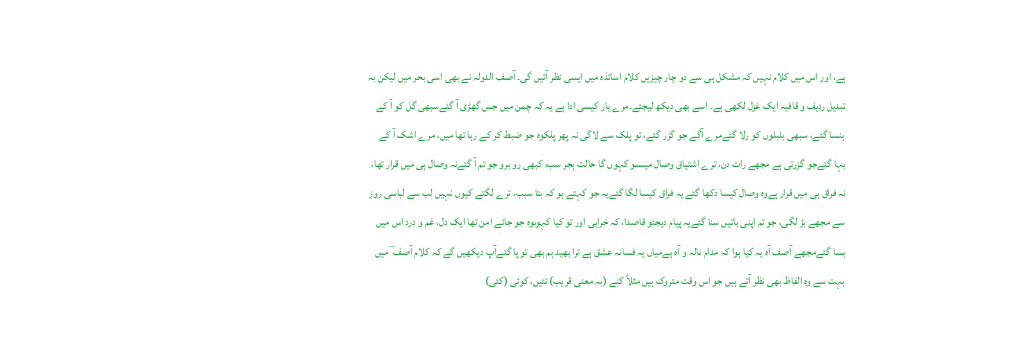ہے، اور اس میں کلام نہیں کہ مشکل ہی سے دو چار چیزیں کلام اساتذہ میں ایسی نظر آئیں گی۔ آصف الدولہ نے بھی اسی بحر میں لیکن بہ تبدیل ردیف و قافیہ ایک غزل لکھی ہے۔ اسے بھی دیکھ لیجئے۔مرے یار کیسی ادا ہے یہ کہ چمن میں جس گھڑی آ گئےسبھی گل کو آ کے ہنسا گئے، سبھی بلبلوں کو رلا گئےمرے آگے جو گزر گئے، تو پلک سے لاگی نہ پھر پلکوہ جو ضبط کر کے رہا تھا میں، مرے اشک آ کے بہا گئےجو گزرتی ہے مجھے رات دن، ترے اشتیاق وصال میںسو کہوں گا حالت ہجر سب، کبھی رو برو جو تم آ گئےنہ وصال ہی میں قرار تھا، نہ فراق ہی میں قرار ہےوہ وصال کیسا دکھا گئے یہ فراق کیسا لگا گئےیہ جو کہتے ہو کہ بتا سبب، ترے لگتے کیوں نہیں لب سے لباسی روز سے مجھے بڑ لگی، جو تم اپنی باتیں سنا گئےیہ پیام دیجئو قاصدا، کہ خرابی اور تو کیا کہوںوہ جو جائے امن تھا ایک دل، غم و درد اس میں بسا گئےمجھے آصف آہ یہ کیا ہوا کہ مدام نالہ و آہ ہےمیاں یہ فسانہ عشق ہے ترا بھید ہم بھی تو پا گئےآپ دیکھیں گے کہ کلام آصف ؔ میں بہت سے وہ الفاظ بھی نظر آتے ہیں جو اس وقت متروک ہیں مثلاً کنے (بہ معنی قریب) تئیں، کوئی (کئی)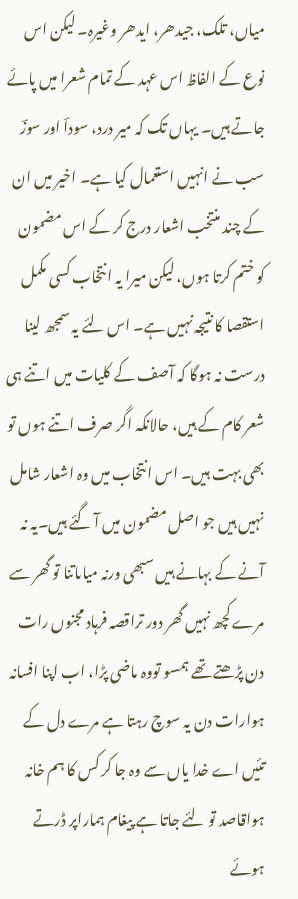میاں، تلک، جیدھر، ایدھر وغیرہ۔ لیکن اس نوع کے الفاظ اس عہد کے تمام شعرا میں پائے جاتے ہیں۔ یہاں تک کہ میر درد، سوداؔ اور سوزؔ سب نے انہیں استعمال کیا ہے۔ اخیر میں ان کے چند منتخب اشعار درج کر کے اس مضمون کو ختم کرتا ہوں، لیکن میرا یہ انتخاب کسی مکمل استقصا کا نتیجہ نہیں ہے۔ اس لئے یہ سمجھ لینا درست نہ ہوگا کہ آصف کے کلیات میں اتنے ہی شعر کام کے ہیں، حالانکہ اگر صرف اتنے ہوں تو بھی بہت ہیں۔ اس انتخاب میں وہ اشعار شامل نہیں ہیں جو اصل مضمون میں آ گئے ہیں۔یہ نہ آنے کے بہانے ہیں سبھی ورنہ میاںاتنا تو گھر سے مرے کچھ نہیں گھر دور تراقصہ فرہاد مجنوں رات دن پڑھتے تھے ہمسو تووہ ماضی پڑا، اب اپنا افسانہ ہوارات دن یہ سوچ رہتا ہے مرے دل کے تئیں اے خدا یاں سے وہ جا کر کس کا ہم خانہ ہواقاصد تو لئے جاتا ہے پیغام ہماراپر ڈرتے ہوئے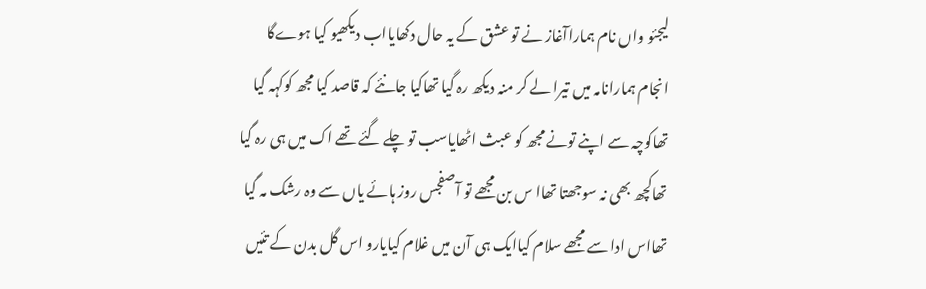لیجئو واں نام ہماراآغاز نے تو عشق کے یہ حال دکھایااب دیکھیو کیا ہوےگا انجام ہمارانامہ میں تیرا لے کر منہ دیکھ رہ گیا تھاکیا جانئے کہ قاصد کیا مجھ کوکہہ گیا تھاکوچہ سے اپنے تونے مجھ کو عبث اٹھایاسب تو چلے گئے تھے اک میں ہی رہ گیا تھاکچھ بھی نہ سوجھتا تھاا س بن مجھے تو آصفجس روز ہائے یاں سے وہ رشک مہ گیا تھااس ادا سے مجھے سلام کیاایک ہی آن میں غلام کیایارو اس گل بدن کے تئیں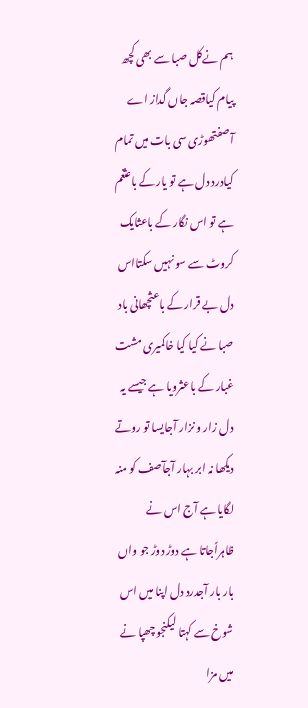ہم نےکل صبا سے بھی کچھ پیام کیاقصہ جاں گداز اے آصفتھوڑی سی بات میں تمام کیادرد دل ہے تو یار کے باعثغم ہے تو اس نگار کے باعثایک کروٹ سے سو نہیں سکتااس دل بے قرار کے باعثچھانی باد صبا نے کیا کیا خاکمیری مشت غبار کے باعثرویا ہے جیسے یہ دل زار و نزار آجایسا تو روتے دیکھا نہ ابر بہار آجآصف کو منہ لگایا ہے آج اس نے ظاہراًجاتا ہے دوڑ دوڑ جو واں بار بار آجدرد دل اپنا میں اس شوخ سے کہتا لیکنجو چھپا نے میں مزا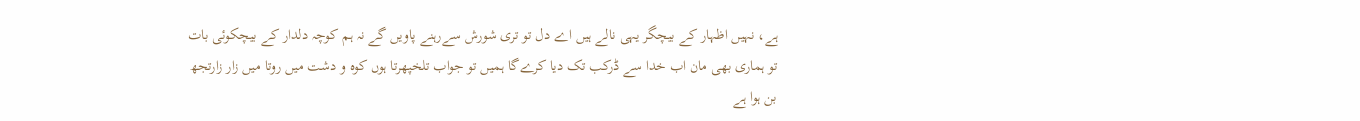ہے، نہیں اظہار کے بیچگر یہی نالے ہیں اے دل تو تری شورش سےرہنے پاویں گے نہ ہم کوچہ دلدار کے بیچکوئی بات تو ہماری بھی مان اب خدا سے ڈرکب تک دیا کرےگا ہمیں تو جواب تلخپھرتا ہوں کوہ و دشت میں روتا میں زار زارتجھ بن ہوا ہے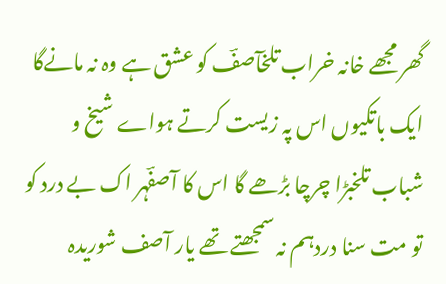گھر مجھے خانہ خراب تلخآصفؔ کو عشق ہے وہ نہ مانےگا ایک باتکیوں اس پہ زیست کرتے ہواے شیخ و شباب تلخبڑا چرچا بڑھے گا اس کا آصفؔہر اک بے درد کو تو مت سنا دردہم نہ سمجھتے تھے یار آصف شوریدہ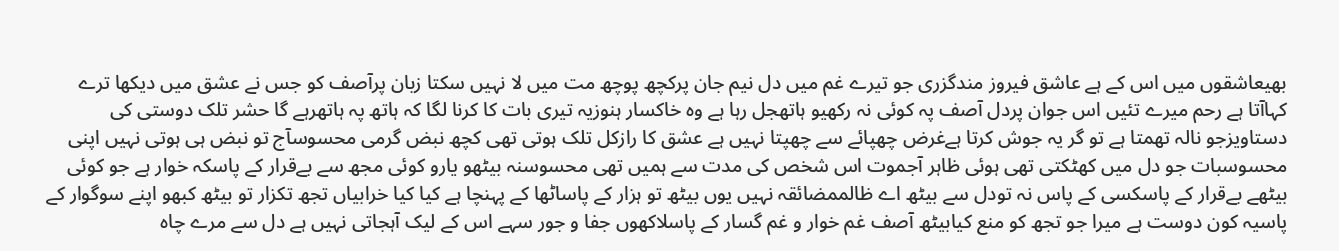بھیعاشقوں میں اس کے ہے عاشق فیروز مندگزری جو تیرے غم میں دل نیم جان پرکچھ پوچھ مت میں لا نہیں سکتا زبان پرآصف کو جس نے عشق میں دیکھا ترے کہاآتا ہے رحم میرے تئیں اس جوان پردل آصف پہ کوئی نہ رکھیو ہاتھجل رہا ہے وہ خاکسار ہنوزیہ تیری بات کا کرنا لگا کہ ہاتھ پہ ہاتھرہے گا حشر تلک دوستی کی دستاویزجو نالہ تھمتا ہے تو گر یہ جوش کرتا ہےغرض چھپائے سے چھپتا نہیں ہے عشق کا رازکل تلک ہوتی تھی کچھ نبض گرمی محسوسآج تو نبض ہی ہوتی نہیں اپنی محسوسبات جو دل میں کھٹکتی تھی ہوئی ظاہر آجموت اس شخص کی مدت سے ہمیں تھی محسوسنہ بیٹھو یارو کوئی مجھ سے بےقرار کے پاسکہ خوار ہے جو کوئی بیٹھے بےقرار کے پاسکسی کے پاس نہ تودل سے بیٹھ اے ظالممضائقہ نہیں یوں بیٹھ تو ہزار کے پاساٹھا کے پہنچا ہے کیا کیا خرابیاں تجھ تکزار تو بیٹھ کبھو اپنے سوگوار کے پاسیہ کون دوست ہے میرا جو تجھ کو منع کیابیٹھ آصف غم خوار و غم گسار کے پاسلاکھوں جفا و جور سہے اس کے لیک آہجاتی نہیں ہے دل سے مرے چاہ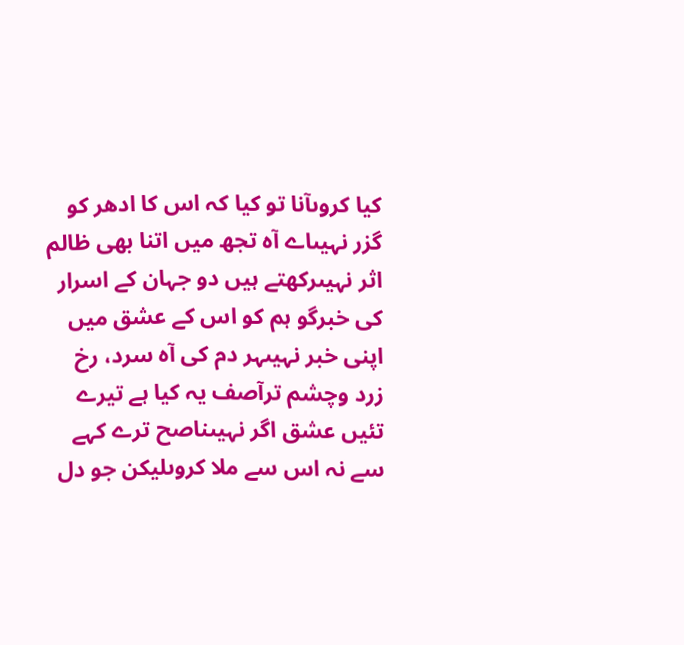کیا کروںآنا تو کیا کہ اس کا ادھر کو گزر نہیںاے آہ تجھ میں اتنا بھی ظالم اثر نہیںرکھتے ہیں دو جہان کے اسرار کی خبرگو ہم کو اس کے عشق میں اپنی خبر نہیںہر دم کی آہ سرد، رخ زرد وچشم ترآصف یہ کیا ہے تیرے تئیں عشق اگر نہیںناصح ترے کہے سے نہ اس سے ملا کروںلیکن جو دل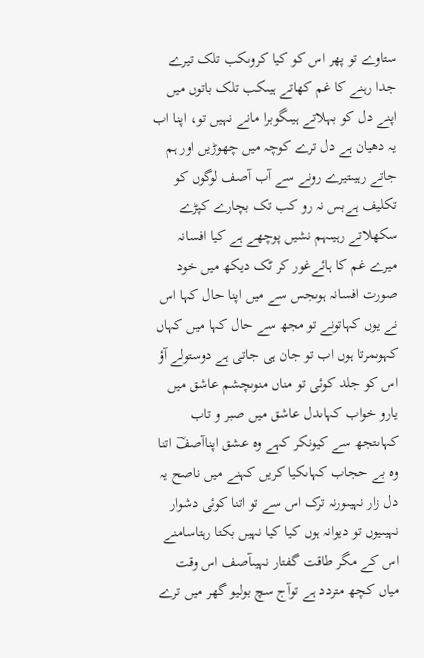ستاوے تو پھر اس کو کیا کروںکب تلک تیرے جدا رہنے کا غم کھاتے ہیںکب تلک باتوں میں اپنے دل کو بہلاتے ہیںگوبرا مانے نہیں تو، اپنا اب یہ دھیان ہے دل ترے کوچہ میں چھوڑیں اور ہم جاتے رہیںتیرے رونے سے آب آصف لوگوں کو تکلیف ہےبس نہ رو کب تک بچارے کپڑے سکھلاتے رہیںہم نشیں پوچھے ہے کیا افسانہ میرے غم کا ہائےغور کر ٹک دیکھ میں خود صورت افسانہ ہوںجس سے میں اپنا حال کہا اس نے یوں کہاتونے تو مجھ سے حال کہا میں کہاں کہوںمرتا ہوں اب تو جان ہی جاتی ہے دوستولے آؤ اس کو جلد کوئی تو مناں منوںچشم عاشق میں یارو خواب کہاںدل عاشق میں صبر و تاب کہاںتجھ سے کیونکر کہے وہ عشق اپناآصفؔ اتنا وہ بے حجاب کہاںکیا کریں کہنے میں ناصح یہ دل زار نہیںورنہ ترک اس سے تو اتنا کوئی دشوار نہیںیوں تو دیوانہ ہوں کیا کیا نہیں بکتا رہتاسامنے اس کے مگر طاقت گفتار نہیںآصف اس وقت میاں کچھ متردد ہے توآج سچ بولیو گھر میں ترے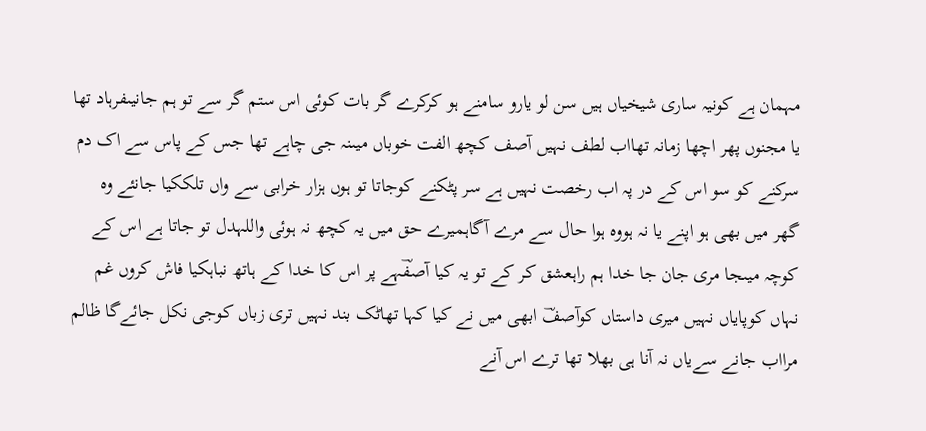مہمان ہے کونیہ ساری شیخیاں ہیں سن لو یارو سامنے ہو کرکرے گر بات کوئی اس ستم گر سے تو ہم جانیںفرہاد تھا یا مجنوں پھر اچھا زمانہ تھااب لطف نہیں آصف کچھ الفت خوباں میںنہ جی چاہے تھا جس کے پاس سے اک دم سرکنے کو سو اس کے در پہ اب رخصت نہیں ہے سر پٹکنے کوجاتا تو ہوں ہزار خرابی سے واں تلککیا جانئے وہ گھر میں بھی ہو اپنے یا نہ ہووہ ہوا حال سے مرے آگاہمیرے حق میں یہ کچھ نہ ہوئی واللہدل تو جاتا ہے اس کے کوچہ میںجا مری جان جا خدا ہم راہعشق کر کے تو یہ کیا آصفؔہے پر اس کا خدا کے ہاتھ نباہکیا فاش کروں غم نہاں کوپایاں نہیں میری داستاں کوآصفؔ ابھی میں نے کیا کہا تھاٹک بند نہیں تری زباں کوجی نکل جائےگا ظالم مرااب جانے سےیاں نہ آنا ہی بھلا تھا ترے اس آنے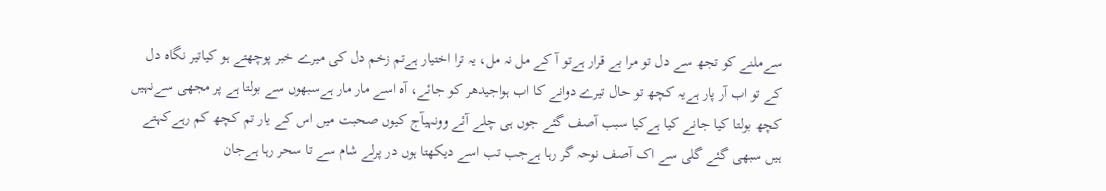سےملنے کو تجھ سے دل تو مرا بے قرار ہےتو آ کے مل نہ مل، یہ ترا اختیار ہےتم زخم دل کی میرے خبر پوچھتے ہو کیاتیر نگاہ دل کے تو اب آر پار ہےیہ کچھ تو حال تیرے دوانے کا اب ہواجیدھر کو جائے، آہ اسے مار مار ہےسبھوں سے بولتا ہے پر مجھی سےنہیں کچھ بولتا کیا جانے کیا ہےکیا سبب آصف گئے جوں ہی چلے آئے وونہیآج کیوں صحبت میں اس کے یار تم کچھ کم رہےکہتے ہیں سبھی گئے گلی سے اک آصف نوحہ گر رہا ہےجب تب اسے دیکھتا ہوں در پرلے شام سے تا سحر رہا ہےجان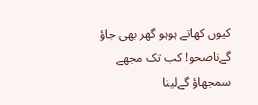کیوں کھاتے ہوہو گھر بھی جاؤ گےناصحو! کب تک مجھے سمجھاؤ گےلینا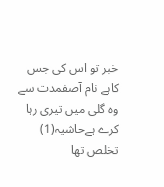خبر تو اس کی جس کاہے نام آصفمدت سے وہ گلی میں تیری رہا کرے ہےحاشیہ(1) تخلص تھا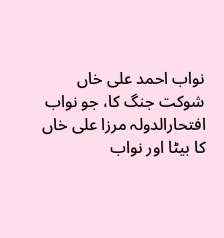نواب احمد علی خاں شوکت جنگ کا، جو نواب افتحارالدولہ مرزا علی خاں کا بیٹا اور نواب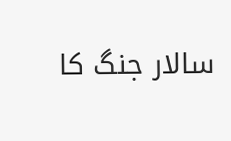سالار جنگ کا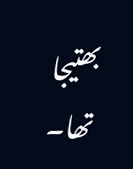بھتیجا تھا۔